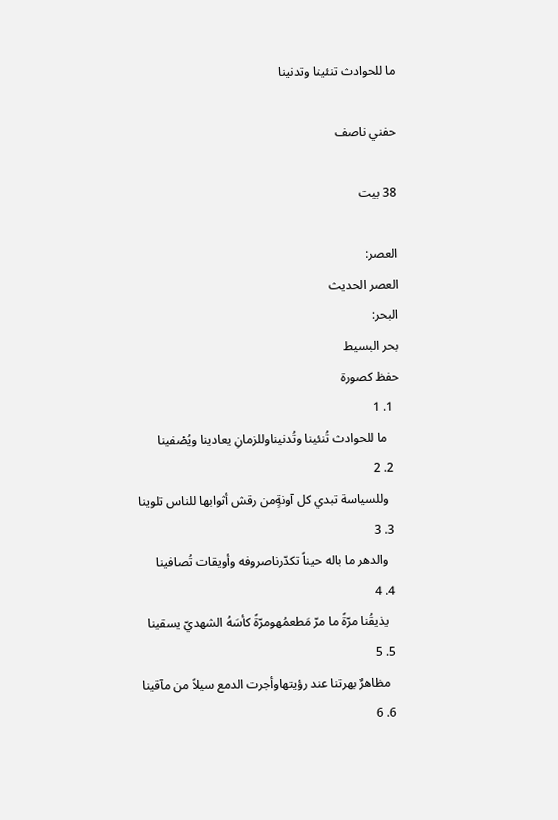ما للحوادث تنئينا وتدنينا

حفني ناصف

38 بيت

العصر:
العصر الحديث
البحر:
بحر البسيط
حفظ كصورة
  1. 1
    ما للحوادث تُنئينا وتُدنيناوللزمانِ يعادينا ويُصْفينا
  2. 2
    وللسياسة تبدي كل آونةٍمن رقش أثوابها للناس تلوينا
  3. 3
    والدهر ما باله حيناً تكدّرناصروفه وأويقات تُصافينا
  4. 4
    يذيقُنا مرّةً ما مرّ مَطعمُهومرّةً كأسَهُ الشهديّ يسقينا
  5. 5
    مظاهرٌ بهرتنا عند رؤيتهاوأجرت الدمع سيلاً من مآقينا
  6. 6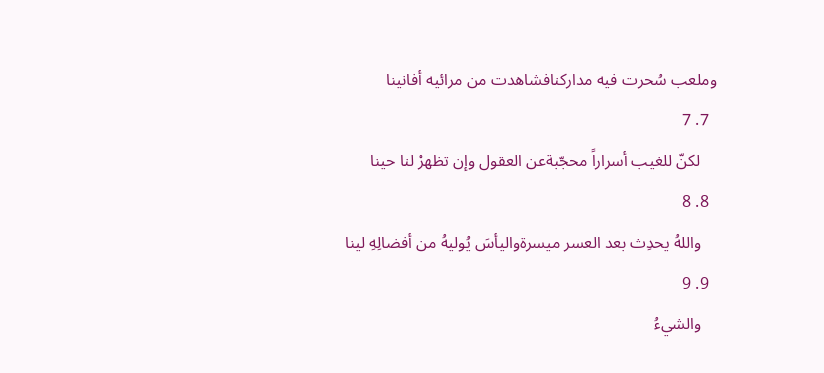وملعب سُحرت فيه مداركنافشاهدت من مرائيه أفانينا
  7. 7
    لكنّ للغيب أسراراً محجّبةعن العقول وإن تظهرْ لنا حينا
  8. 8
    واللهُ يحدِث بعد العسر ميسرةواليأسَ يُوليهُ من أفضالِهِ لينا
  9. 9
    والشيءُ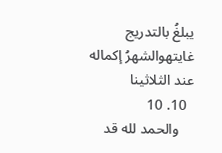يبلغُ بالتدريج غايتهوالشهرُ إكماله عند الثلاثينا
  10. 10
    والحمد لله قد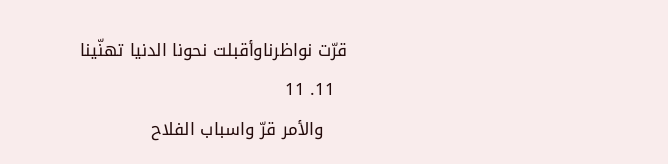قرّت نواظرناوأقبلت نحونا الدنيا تهنّينا
  11. 11
    والأمر قرّ واسباب الفلاح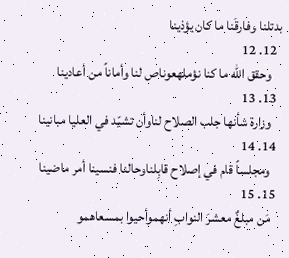بدتلنا وفارقَنا ما كان يؤذينا
  12. 12
    وحقق الله ما كنا نؤملهعوناص لنا وأماناً من أعادينا
  13. 13
    وزارة شأنها جلب الصلاح لناوأن تشيّد في العليا مبانينا
  14. 14
    ومجلساً قام في إصلاح قابِلناوحالنا فنسينا أمر ماضينا
  15. 15
    مَن مبلغٌ معشرَ النوابِ أنهموأحيوا بمسعاهمو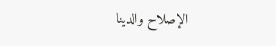الإصلاح والدينا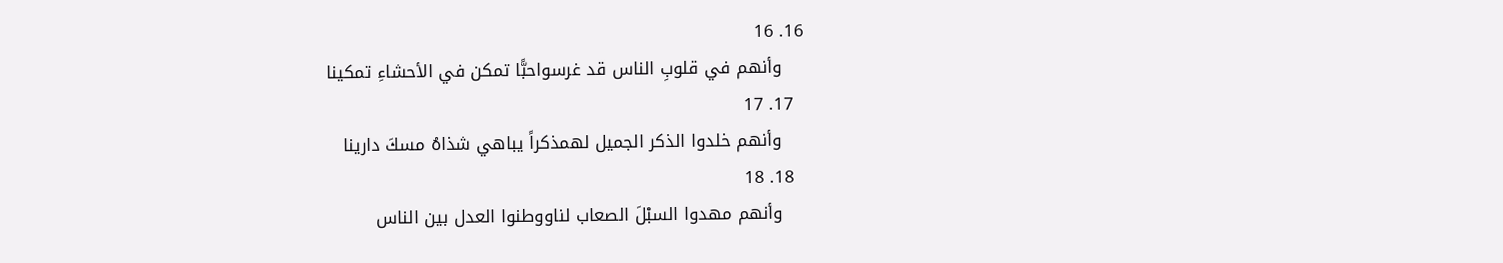16. 16
    وأنهم في قلوبِ الناس قد غرسواحبًّا تمكن في الأحشاءِ تمكينا
  17. 17
    وأنهم خلدوا الذكر الجميل لهمذكراً يباهي شذاهُ مسكَ دارينا
  18. 18
    وأنهم مهدوا السبْلَ الصعاب لناووطنوا العدل بين الناس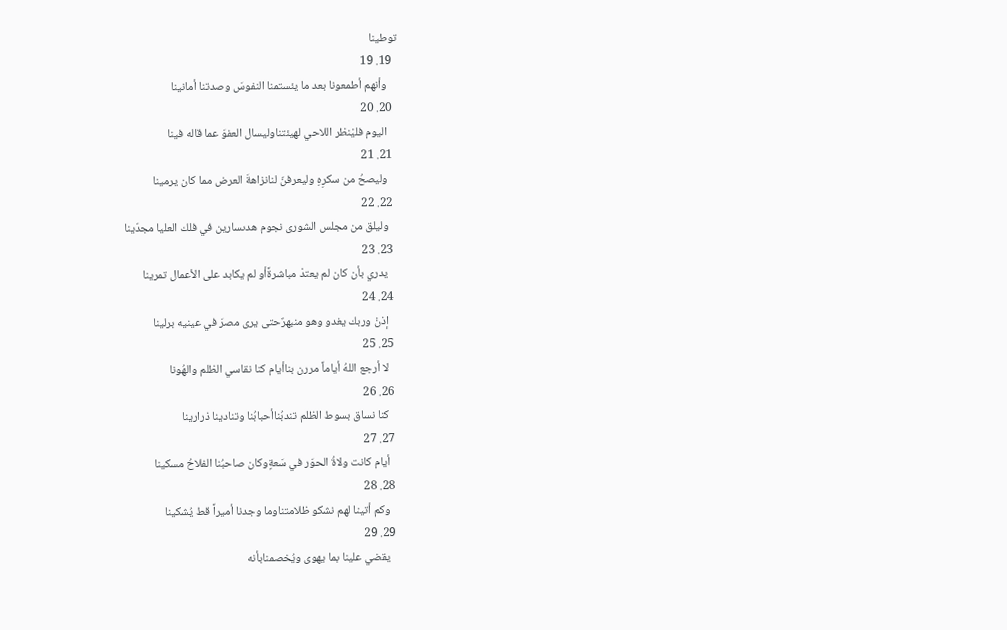توطينا
  19. 19
    وأنهم أطمعونا بعد ما يئستمنا النفوسَ وصدتنا أمانينا
  20. 20
    اليوم فليْنظر اللاحي لهيئتناوليسال العفوَ عما قاله فينا
  21. 21
    وليصحُ من سكرِهِ وليعرفنّ لنانزاهةَ العرض مما كان يرمينا
  22. 22
    وليلق من مجلس الشورى نجوم هدىسارين في فلك العليا مجدّينا
  23. 23
    يدري بأن كان لم يعتدْ مباشرةًأو لم يكابد على الأعمال تمرينا
  24. 24
    إذنْ وربك يغدو وهو منبهرٌحتى يرى مصرَ في عينيه برلينا
  25. 25
    لا أرجع اللهُ أياماً مررن بناأيام كنا نقاسي الظلم والهُونا
  26. 26
    كنا نساق بسوط الظلم تندبُناأحبابُنا وتنادينا ذرارينا
  27. 27
    أيام كانت ولاةُ الحوَر في سَعةٍوكان صاحبُنا الفلاحُ مسكينا
  28. 28
    وكم أتينا لهم نشكو ظلامتناوما وجدنا أميراً قط يُشكينا
  29. 29
    يقضي علينا بما يهوى ويُخصمنابأنه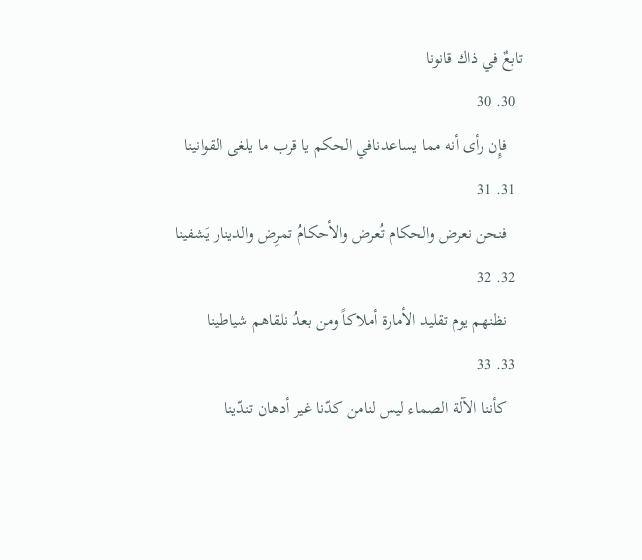تابعٌ في ذاك قانونا
  30. 30
    فإِن رأى أنه مما يساعدنافي الحكم يا قرب ما يلغى القوانينا
  31. 31
    فنحن نعرض والحكام تُعرض والأحكامُ تمرِض والدينار يَشفينا
  32. 32
    نظنهم يوم تقليد الأمارة أملاكاً ومن بعدُ نلقاهم شياطينا
  33. 33
    كأننا الآلة الصماء ليس لنامن كدّنا غير أدهان تندّينا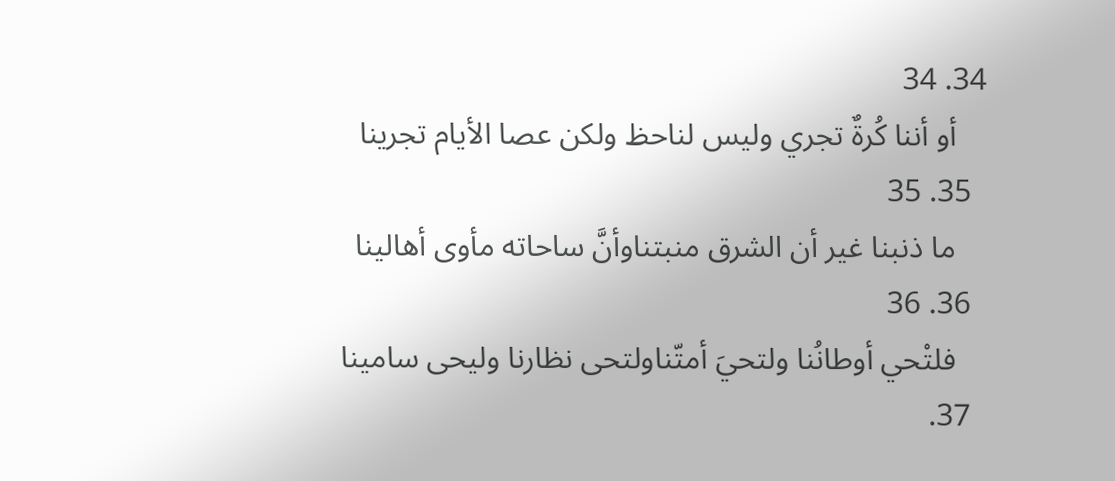34. 34
    أو أننا كُرةٌ تجري وليس لناحظ ولكن عصا الأيام تجرينا
  35. 35
    ما ذنبنا غير أن الشرق منبتناوأنَّ ساحاته مأوى أهالينا
  36. 36
    فلتْحي أوطانُنا ولتحيَ أمتّناولتحى نظارنا وليحى سامينا
  37.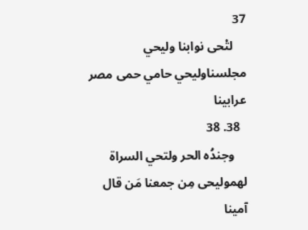37
    لتْحى نوابنا وليحي مجلسناوليحي حامي حمى مصر عرابينا
  38. 38
    وجندُه الحر ولتحي السراة لهموليحى مِن جمعنا مَن قال آمينا